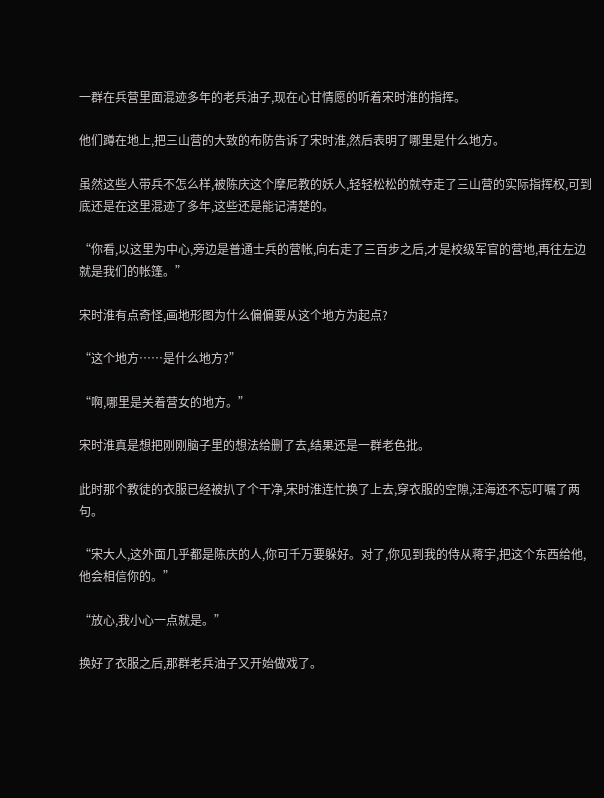一群在兵营里面混迹多年的老兵油子,现在心甘情愿的听着宋时淮的指挥。

他们蹲在地上,把三山营的大致的布防告诉了宋时淮,然后表明了哪里是什么地方。

虽然这些人带兵不怎么样,被陈庆这个摩尼教的妖人,轻轻松松的就夺走了三山营的实际指挥权,可到底还是在这里混迹了多年,这些还是能记清楚的。

“你看,以这里为中心,旁边是普通士兵的营帐,向右走了三百步之后,才是校级军官的营地,再往左边就是我们的帐篷。”

宋时淮有点奇怪,画地形图为什么偏偏要从这个地方为起点?

“这个地方……是什么地方?”

“啊,哪里是关着营女的地方。”

宋时淮真是想把刚刚脑子里的想法给删了去,结果还是一群老色批。

此时那个教徒的衣服已经被扒了个干净,宋时淮连忙换了上去,穿衣服的空隙,汪海还不忘叮嘱了两句。

“宋大人,这外面几乎都是陈庆的人,你可千万要躲好。对了,你见到我的侍从蒋宇,把这个东西给他,他会相信你的。”

“放心,我小心一点就是。”

换好了衣服之后,那群老兵油子又开始做戏了。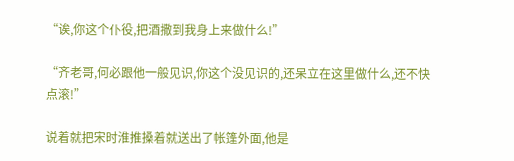“诶,你这个仆役,把酒撒到我身上来做什么!”

“齐老哥,何必跟他一般见识,你这个没见识的,还呆立在这里做什么,还不快点滚!”

说着就把宋时淮推搡着就送出了帐篷外面,他是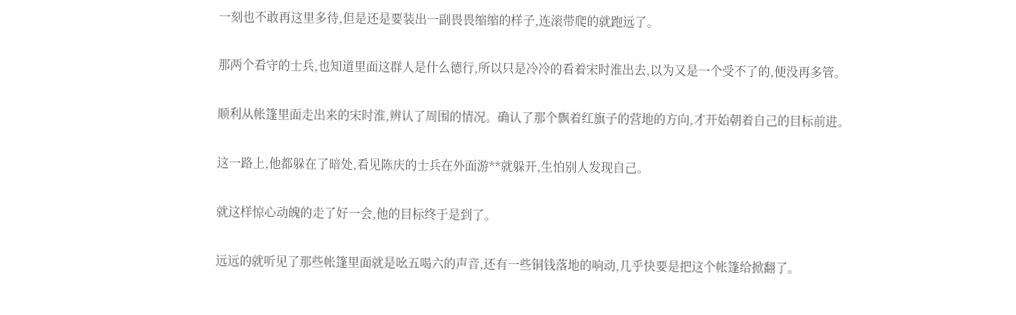一刻也不敢再这里多待,但是还是要装出一副畏畏缩缩的样子,连滚带爬的就跑远了。

那两个看守的士兵,也知道里面这群人是什么德行,所以只是冷冷的看着宋时淮出去,以为又是一个受不了的,便没再多管。

顺利从帐篷里面走出来的宋时淮,辨认了周围的情况。确认了那个飘着红旗子的营地的方向,才开始朝着自己的目标前进。

这一路上,他都躲在了暗处,看见陈庆的士兵在外面游**就躲开,生怕别人发现自己。

就这样惊心动魄的走了好一会,他的目标终于是到了。

远远的就听见了那些帐篷里面就是吆五喝六的声音,还有一些铜钱落地的响动,几乎快要是把这个帐篷给掀翻了。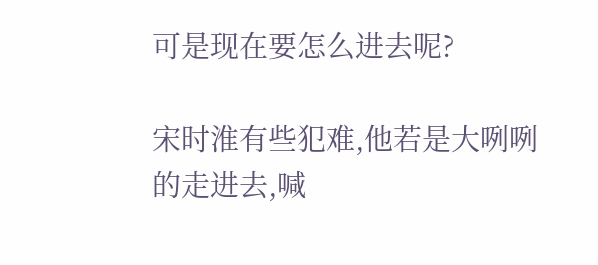可是现在要怎么进去呢?

宋时淮有些犯难,他若是大咧咧的走进去,喊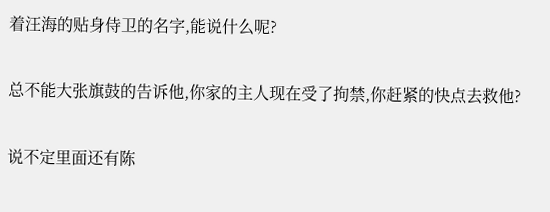着汪海的贴身侍卫的名字,能说什么呢?

总不能大张旗鼓的告诉他,你家的主人现在受了拘禁,你赶紧的快点去救他?

说不定里面还有陈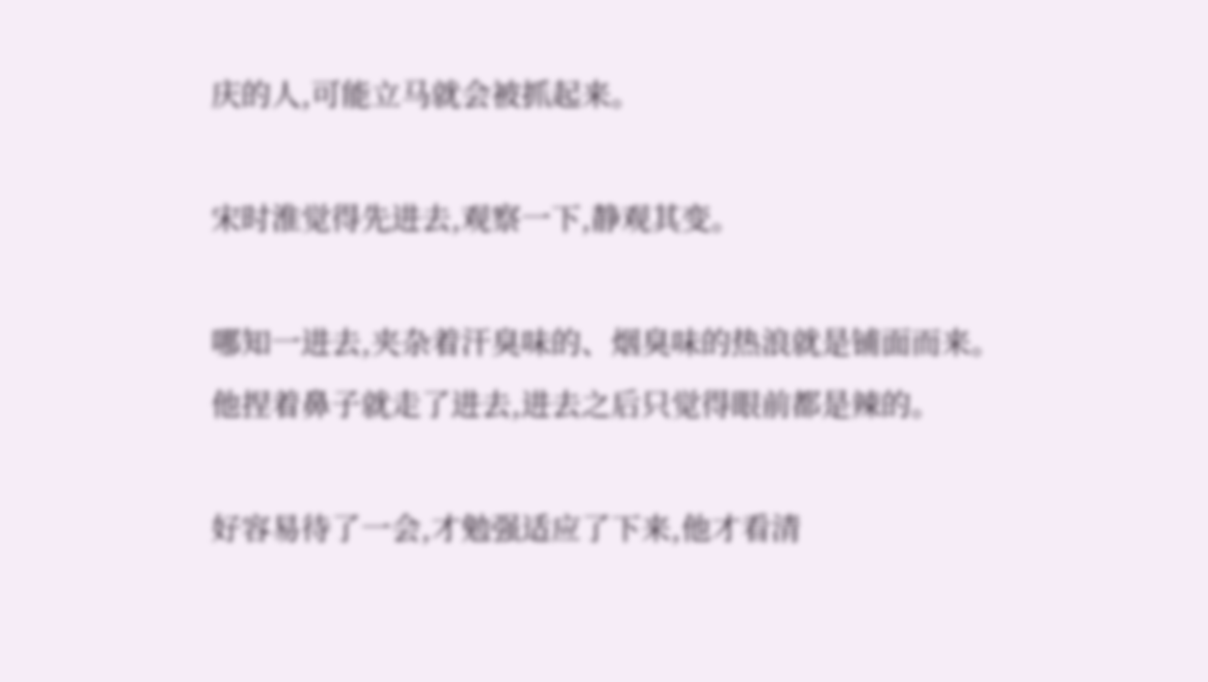庆的人,可能立马就会被抓起来。

宋时淮觉得先进去,观察一下,静观其变。

哪知一进去,夹杂着汗臭味的、烟臭味的热浪就是铺面而来。他捏着鼻子就走了进去,进去之后只觉得眼前都是辣的。

好容易待了一会,才勉强适应了下来,他才看清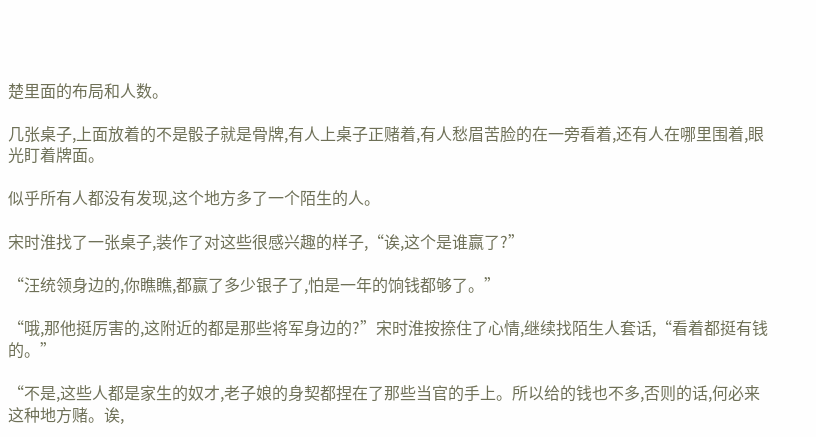楚里面的布局和人数。

几张桌子,上面放着的不是骰子就是骨牌,有人上桌子正赌着,有人愁眉苦脸的在一旁看着,还有人在哪里围着,眼光盯着牌面。

似乎所有人都没有发现,这个地方多了一个陌生的人。

宋时淮找了一张桌子,装作了对这些很感兴趣的样子,“诶,这个是谁赢了?”

“汪统领身边的,你瞧瞧,都赢了多少银子了,怕是一年的饷钱都够了。”

“哦,那他挺厉害的,这附近的都是那些将军身边的?”宋时淮按捺住了心情,继续找陌生人套话,“看着都挺有钱的。”

“不是,这些人都是家生的奴才,老子娘的身契都捏在了那些当官的手上。所以给的钱也不多,否则的话,何必来这种地方赌。诶,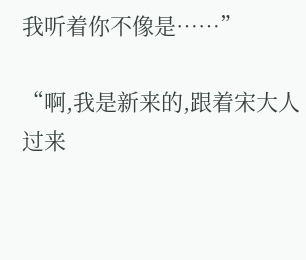我听着你不像是……”

“啊,我是新来的,跟着宋大人过来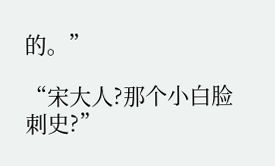的。”

“宋大人?那个小白脸刺史?”